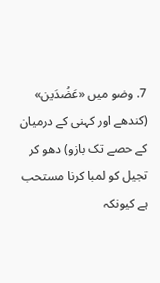7. وضو میں «عَضُدَين» (کندھے اور کہنی کے درمیان کے حصے تک بازو) دھو کر تجیل کو لمبا کرنا مستحب ہے کیونکہ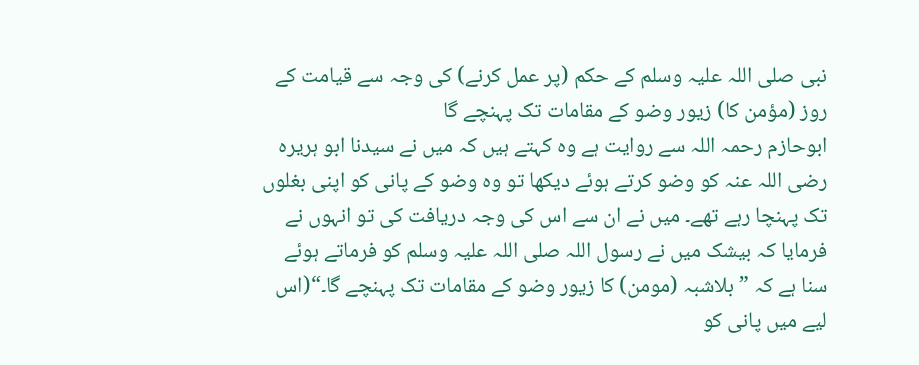نبی صلی اللہ علیہ وسلم کے حکم (پر عمل کرنے) کی وجہ سے قیامت کے روز (مؤمن کا) زیور وضو کے مقامات تک پہنچے گا
ابوحازم رحمہ اللہ سے روایت ہے وہ کہتے ہیں کہ میں نے سیدنا ابو ہریرہ رضی اللہ عنہ کو وضو کرتے ہوئے دیکھا تو وہ وضو کے پانی کو اپنی بغلوں تک پہنچا رہے تھے۔ میں نے ان سے اس کی وجہ دریافت کی تو انہوں نے فرمایا کہ بیشک میں نے رسول اللہ صلی اللہ علیہ وسلم کو فرماتے ہوئے سنا ہے کہ ”بلاشبہ (مومن) کا زیور وضو کے مقامات تک پہنچے گا۔“(اس لیے میں پانی کو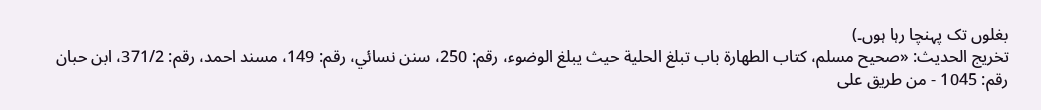بغلوں تک پہنچا رہا ہوں۔)
تخریج الحدیث: «صحيح مسلم، كتاب الطهارة باب تبلغ الحلية حيث يبلغ الوضوء، رقم: 250، سنن نسائي، رقم: 149، مسند احمد، رقم: 371/2، ابن حبان رقم: 1045 - من طريق على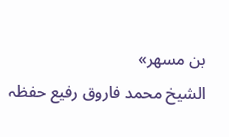بن مسهر»
الشيخ محمد فاروق رفیع حفظہ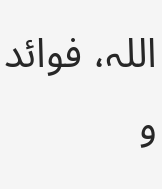اللہ، فوائد و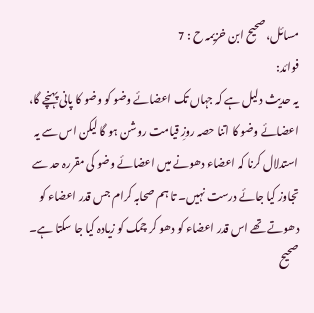مسائل، صحیح ابن خزیمہ ح : 7
فوائد:
یہ حدیث دلیل ہے کہ جہاں تک اعضائے وضو کو وضو کا پانی پہنچے گا، اعضائے وضو کا اتنا حصہ روزِ قیامت روشن ہو گا لیکن اس سے یہ استدلال کرنا کہ اعضاء دھونے میں اعضائے وضو کی مقررہ حد سے تجاوز کیا جائے درست نہیں۔ تا ہم صحابہ کرام جس قدر اعضاء کو دھوتے تھے اس قدر اعضاء کو دھو کر چمک کو زیادہ کیا جا سکتا ہے۔
صحیح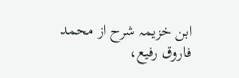ابن خزیمہ شرح از محمد فاروق رفیع،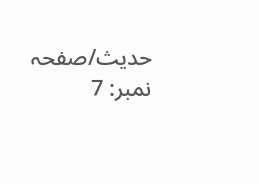حدیث/صفحہ نمبر: 7